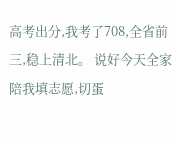高考出分,我考了708,全省前三,稳上清北。 说好今天全家陪我填志愿,切蛋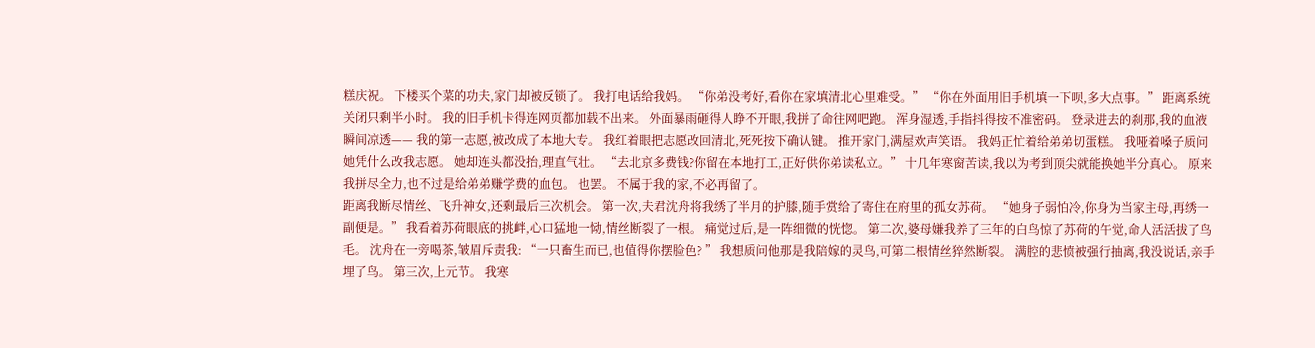糕庆祝。 下楼买个菜的功夫,家门却被反锁了。 我打电话给我妈。 “你弟没考好,看你在家填清北心里难受。” “你在外面用旧手机填一下呗,多大点事。” 距离系统关闭只剩半小时。 我的旧手机卡得连网页都加载不出来。 外面暴雨砸得人睁不开眼,我拼了命往网吧跑。 浑身湿透,手指抖得按不准密码。 登录进去的刹那,我的血液瞬间凉透—— 我的第一志愿,被改成了本地大专。 我红着眼把志愿改回清北,死死按下确认键。 推开家门,满屋欢声笑语。 我妈正忙着给弟弟切蛋糕。 我哑着嗓子质问她凭什么改我志愿。 她却连头都没抬,理直气壮。 “去北京多费钱?你留在本地打工,正好供你弟读私立。” 十几年寒窗苦读,我以为考到顶尖就能换她半分真心。 原来我拼尽全力,也不过是给弟弟赚学费的血包。 也罢。 不属于我的家,不必再留了。
距离我断尽情丝、飞升神女,还剩最后三次机会。 第一次,夫君沈舟将我绣了半月的护膝,随手赏给了寄住在府里的孤女苏荷。 “她身子弱怕冷,你身为当家主母,再绣一副便是。” 我看着苏荷眼底的挑衅,心口猛地一恸,情丝断裂了一根。 痛觉过后,是一阵细微的恍惚。 第二次,婆母嫌我养了三年的白鸟惊了苏荷的午觉,命人活活拔了鸟毛。 沈舟在一旁喝茶,皱眉斥责我: “一只畜生而已,也值得你摆脸色? ” 我想质问他那是我陪嫁的灵鸟,可第二根情丝猝然断裂。 满腔的悲愤被强行抽离,我没说话,亲手埋了鸟。 第三次,上元节。 我寒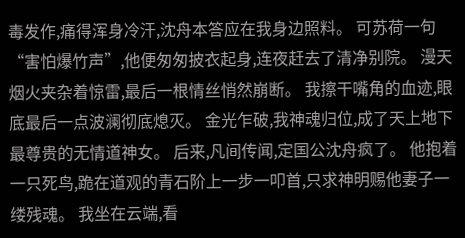毒发作,痛得浑身冷汗,沈舟本答应在我身边照料。 可苏荷一句“害怕爆竹声”,他便匆匆披衣起身,连夜赶去了清净别院。 漫天烟火夹杂着惊雷,最后一根情丝悄然崩断。 我擦干嘴角的血迹,眼底最后一点波澜彻底熄灭。 金光乍破,我神魂归位,成了天上地下最尊贵的无情道神女。 后来,凡间传闻,定国公沈舟疯了。 他抱着一只死鸟,跪在道观的青石阶上一步一叩首,只求神明赐他妻子一缕残魂。 我坐在云端,看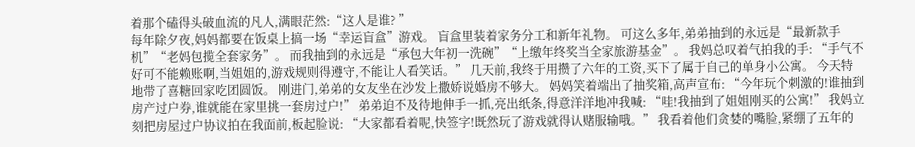着那个磕得头破血流的凡人,满眼茫然:“这人是谁? ”
每年除夕夜,妈妈都要在饭桌上搞一场“幸运盲盒”游戏。 盲盒里装着家务分工和新年礼物。 可这么多年,弟弟抽到的永远是“最新款手机”“老妈包揽全套家务”。 而我抽到的永远是“承包大年初一洗碗”“上缴年终奖当全家旅游基金”。 我妈总叹着气拍我的手: “手气不好可不能赖账啊,当姐姐的,游戏规则得遵守,不能让人看笑话。” 几天前,我终于用攒了六年的工资,买下了属于自己的单身小公寓。 今天特地带了喜糖回家吃团圆饭。 刚进门,弟弟的女友坐在沙发上撒娇说婚房不够大。 妈妈笑着端出了抽奖箱,高声宣布: “今年玩个刺激的!谁抽到房产过户券,谁就能在家里挑一套房过户!” 弟弟迫不及待地伸手一抓,亮出纸条,得意洋洋地冲我喊: “哇!我抽到了姐姐刚买的公寓!” 我妈立刻把房屋过户协议拍在我面前,板起脸说: “大家都看着呢,快签字!既然玩了游戏就得认赌服输哦。” 我看着他们贪婪的嘴脸,紧绷了五年的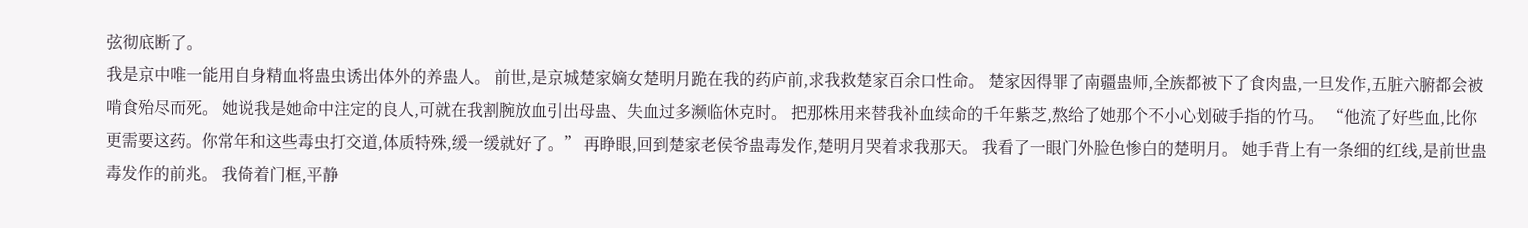弦彻底断了。
我是京中唯一能用自身精血将蛊虫诱出体外的养蛊人。 前世,是京城楚家嫡女楚明月跪在我的药庐前,求我救楚家百余口性命。 楚家因得罪了南疆蛊师,全族都被下了食肉蛊,一旦发作,五脏六腑都会被啃食殆尽而死。 她说我是她命中注定的良人,可就在我割腕放血引出母蛊、失血过多濒临休克时。 把那株用来替我补血续命的千年紫芝,熬给了她那个不小心划破手指的竹马。 “他流了好些血,比你更需要这药。你常年和这些毒虫打交道,体质特殊,缓一缓就好了。” 再睁眼,回到楚家老侯爷蛊毒发作,楚明月哭着求我那天。 我看了一眼门外脸色惨白的楚明月。 她手背上有一条细的红线,是前世蛊毒发作的前兆。 我倚着门框,平静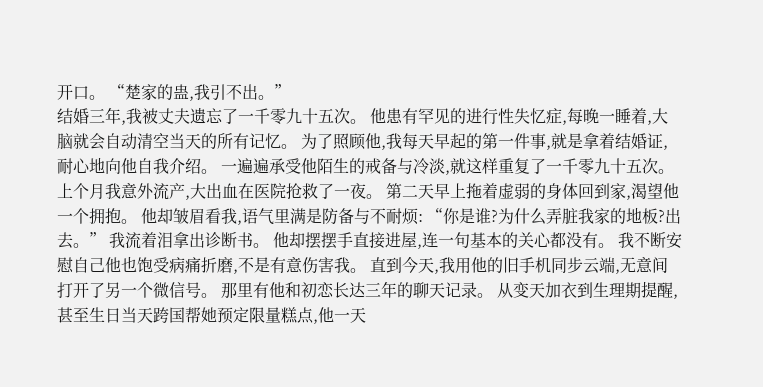开口。 “楚家的蛊,我引不出。”
结婚三年,我被丈夫遗忘了一千零九十五次。 他患有罕见的进行性失忆症,每晚一睡着,大脑就会自动清空当天的所有记忆。 为了照顾他,我每天早起的第一件事,就是拿着结婚证,耐心地向他自我介绍。 一遍遍承受他陌生的戒备与冷淡,就这样重复了一千零九十五次。 上个月我意外流产,大出血在医院抢救了一夜。 第二天早上拖着虚弱的身体回到家,渴望他一个拥抱。 他却皱眉看我,语气里满是防备与不耐烦: “你是谁?为什么弄脏我家的地板?出去。” 我流着泪拿出诊断书。 他却摆摆手直接进屋,连一句基本的关心都没有。 我不断安慰自己他也饱受病痛折磨,不是有意伤害我。 直到今天,我用他的旧手机同步云端,无意间打开了另一个微信号。 那里有他和初恋长达三年的聊天记录。 从变天加衣到生理期提醒,甚至生日当天跨国帮她预定限量糕点,他一天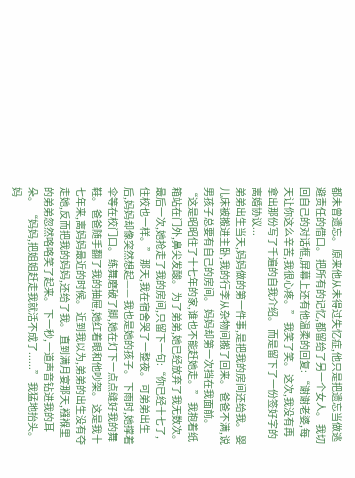都未曾遗忘。 原来他从未得过失忆症,他只是把遗忘当做逃避责任的借口。 把所有的记忆,都留给了另一个女人。 我切回自己的对话框,屏幕上还有他温柔的回复: “谢谢老婆,每天让你这么辛苦,我很心疼。” 我笑了笑。 这次,我没有再拿出那份写了千遍的自我介绍。 而是留下了一份签好字的离婚协议...
弟弟出生当天,妈妈做的第一件事,是把我的房间还给我。 婴儿床被搬进主卧,我的行李从杂物间搬了回来。 爸爸不满,说男孩子总要有自己的房间。 妈妈却第一次挡在我面前。 “这是昭昭住了十七年的家,谁也不能赶她走。” 我抱着纸箱站在门外,鼻尖发酸。 为了弟弟,她已经放弃了我无数次。 最后一次,她抢走了我的房间,只留下一句:“你已经十七了,住校也一样。” 那天,我在宿舍哭了一整夜。 可弟弟出生后,妈妈却像突然想起—— 我也是她的孩子。 下雨时,她撑着伞等在校门口。 练舞磨破了脚,她在灯下一点点缝好我的舞鞋。 爸爸随手翻了我的抽屉,她红着眼和他吵架。 这是我十七年来,离妈妈最近的时候。 近到我以为,弟弟的出生没有夺走她,反而把我的妈妈,还给了我。 直到满月宴那天,襁褓里的弟弟忽然咯咯笑了起来。 下一秒,一道声音钻进我的耳朵。 “妈妈,把姐姐赶走我就活不成了......” 我猛地抬头。 妈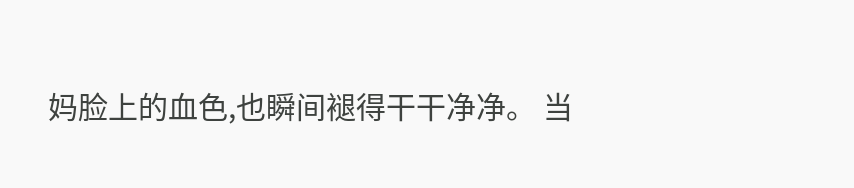妈脸上的血色,也瞬间褪得干干净净。 当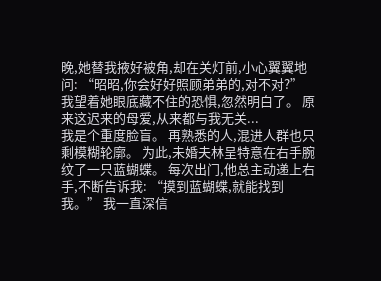晚,她替我掖好被角,却在关灯前,小心翼翼地问: “昭昭,你会好好照顾弟弟的,对不对?” 我望着她眼底藏不住的恐惧,忽然明白了。 原来这迟来的母爱,从来都与我无关...
我是个重度脸盲。 再熟悉的人,混进人群也只剩模糊轮廓。 为此,未婚夫林呈特意在右手腕纹了一只蓝蝴蝶。 每次出门,他总主动递上右手,不断告诉我: “摸到蓝蝴蝶,就能找到我。” 我一直深信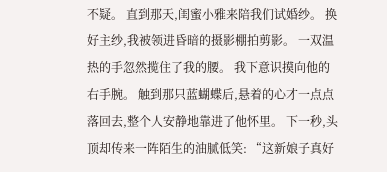不疑。 直到那天,闺蜜小雅来陪我们试婚纱。 换好主纱,我被领进昏暗的摄影棚拍剪影。 一双温热的手忽然揽住了我的腰。 我下意识摸向他的右手腕。 触到那只蓝蝴蝶后,悬着的心才一点点落回去,整个人安静地靠进了他怀里。 下一秒,头顶却传来一阵陌生的油腻低笑: “这新娘子真好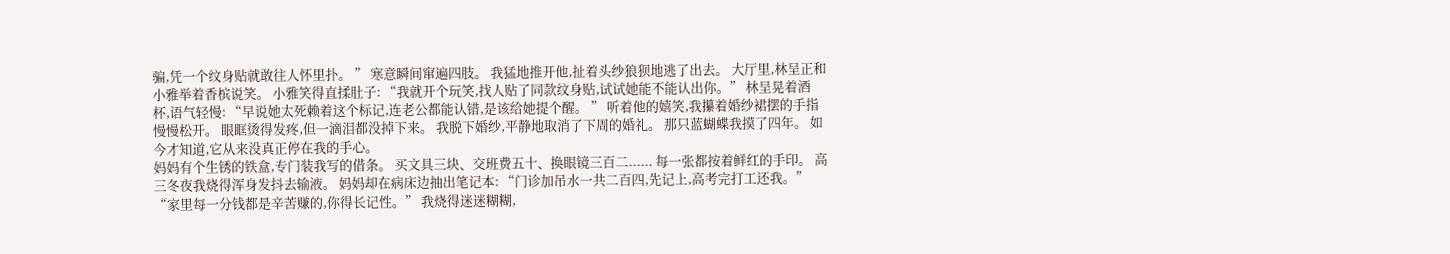骗,凭一个纹身贴就敢往人怀里扑。 ” 寒意瞬间窜遍四肢。 我猛地推开他,扯着头纱狼狈地逃了出去。 大厅里,林呈正和小雅举着香槟说笑。 小雅笑得直揉肚子: “我就开个玩笑,找人贴了同款纹身贴,试试她能不能认出你。” 林呈晃着酒杯,语气轻慢: “早说她太死赖着这个标记,连老公都能认错,是该给她提个醒。 ” 听着他的嬉笑,我攥着婚纱裙摆的手指慢慢松开。 眼眶烫得发疼,但一滴泪都没掉下来。 我脱下婚纱,平静地取消了下周的婚礼。 那只蓝蝴蝶我摸了四年。 如今才知道,它从来没真正停在我的手心。
妈妈有个生锈的铁盒,专门装我写的借条。 买文具三块、交班费五十、换眼镜三百二...... 每一张都按着鲜红的手印。 高三冬夜我烧得浑身发抖去输液。 妈妈却在病床边抽出笔记本: “门诊加吊水一共二百四,先记上,高考完打工还我。” “家里每一分钱都是辛苦赚的,你得长记性。” 我烧得迷迷糊糊,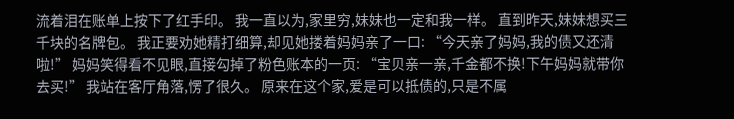流着泪在账单上按下了红手印。 我一直以为,家里穷,妹妹也一定和我一样。 直到昨天,妹妹想买三千块的名牌包。 我正要劝她精打细算,却见她搂着妈妈亲了一口: “今天亲了妈妈,我的债又还清啦!” 妈妈笑得看不见眼,直接勾掉了粉色账本的一页: “宝贝亲一亲,千金都不换!下午妈妈就带你去买!” 我站在客厅角落,愣了很久。 原来在这个家,爱是可以抵债的,只是不属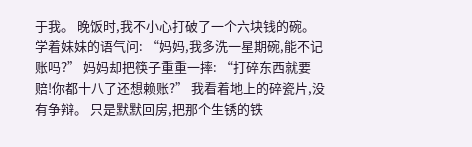于我。 晚饭时,我不小心打破了一个六块钱的碗。 学着妹妹的语气问: “妈妈,我多洗一星期碗,能不记账吗?” 妈妈却把筷子重重一摔: “打碎东西就要赔!你都十八了还想赖账?” 我看着地上的碎瓷片,没有争辩。 只是默默回房,把那个生锈的铁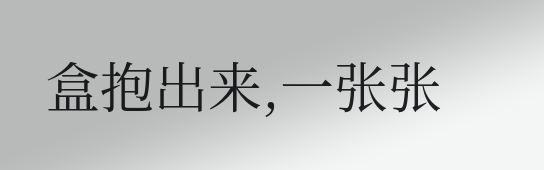盒抱出来,一张张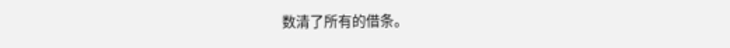数清了所有的借条。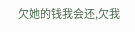欠她的钱我会还,欠我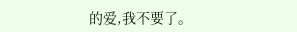的爱,我不要了。